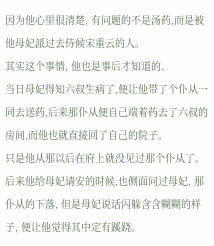因为他心里很清楚, 有问题的不是汤药,而是被他母妃派过去侍候宋重云的人。
其实这个事情, 他也是事后才知道的。
当日母妃得知六叔生病了,便让他带了个仆从一同去送药,后来那仆从便自己端着药去了六叔的房间,而他也就直接回了自己的院子。
只是他从那以后在府上就没见过那个仆从了。
后来他给母妃请安的时候,也侧面问过母妃, 那仆从的下落, 但是母妃说话闪躲含含糊糊的样子, 便让他觉得其中定有蹊跷。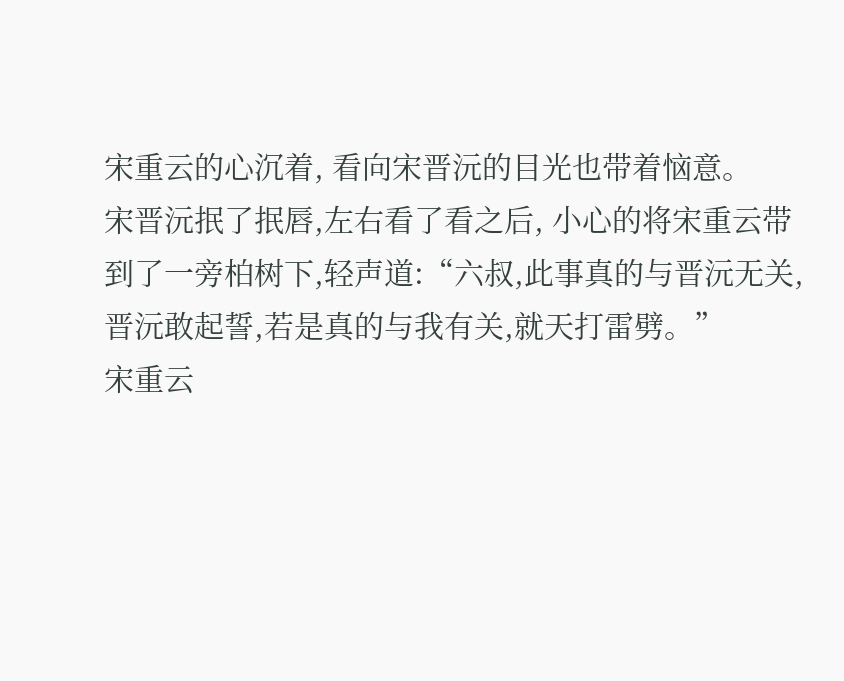宋重云的心沉着, 看向宋晋沅的目光也带着恼意。
宋晋沅抿了抿唇,左右看了看之后, 小心的将宋重云带到了一旁柏树下,轻声道:“六叔,此事真的与晋沅无关, 晋沅敢起誓,若是真的与我有关,就天打雷劈。”
宋重云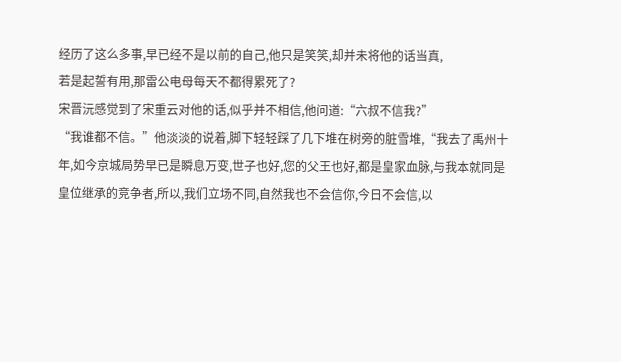经历了这么多事,早已经不是以前的自己,他只是笑笑,却并未将他的话当真,
若是起誓有用,那雷公电母每天不都得累死了?
宋晋沅感觉到了宋重云对他的话,似乎并不相信,他问道:“六叔不信我?”
“我谁都不信。”他淡淡的说着,脚下轻轻踩了几下堆在树旁的脏雪堆,“我去了禹州十年,如今京城局势早已是瞬息万变,世子也好,您的父王也好,都是皇家血脉,与我本就同是皇位继承的竞争者,所以,我们立场不同,自然我也不会信你,今日不会信,以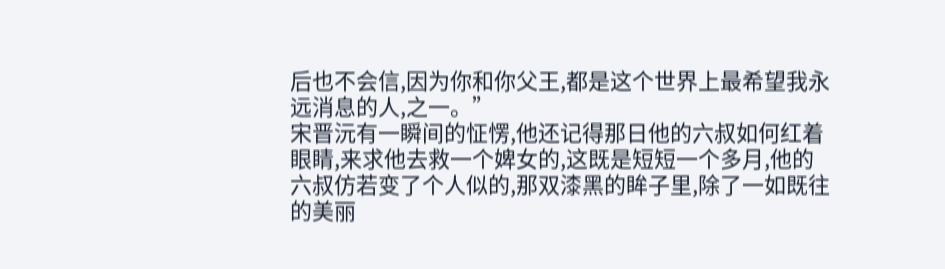后也不会信,因为你和你父王,都是这个世界上最希望我永远消息的人,之一。”
宋晋沅有一瞬间的怔愣,他还记得那日他的六叔如何红着眼睛,来求他去救一个婢女的,这既是短短一个多月,他的六叔仿若变了个人似的,那双漆黑的眸子里,除了一如既往的美丽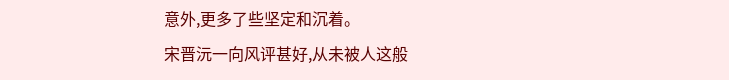意外,更多了些坚定和沉着。
宋晋沅一向风评甚好,从未被人这般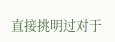直接挑明过对于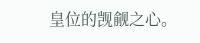皇位的觊觎之心。